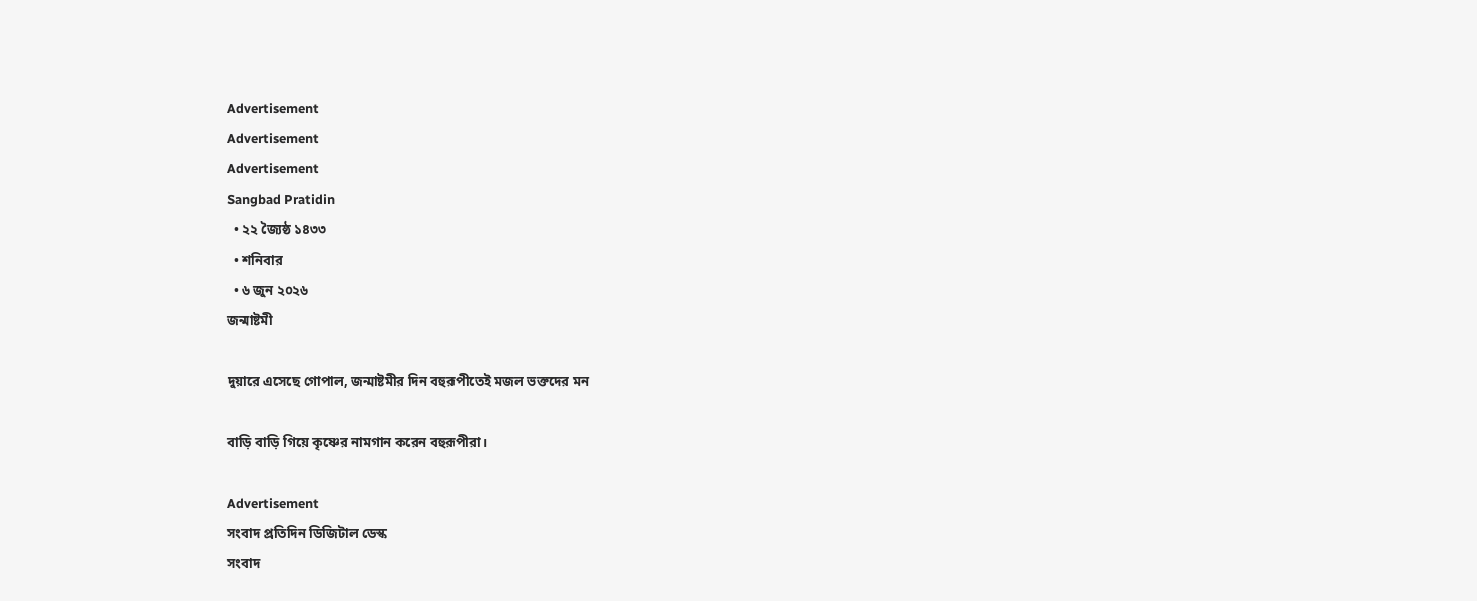Advertisement
Advertisement
Advertisement
Sangbad Pratidin
  • ২২ জ্যৈষ্ঠ ১৪৩৩
  • শনিবার
  • ৬ জুন ২০২৬
জন্মাষ্টমী

দুয়ারে এসেছে গোপাল, জন্মাষ্টমীর দিন বহুরূপীতেই মজল ভক্তদের মন

বাড়ি বাড়ি গিয়ে কৃষ্ণের নামগান করেন বহুরূপীরা।

Advertisement
সংবাদ প্রতিদিন ডিজিটাল ডেস্ক
সংবাদ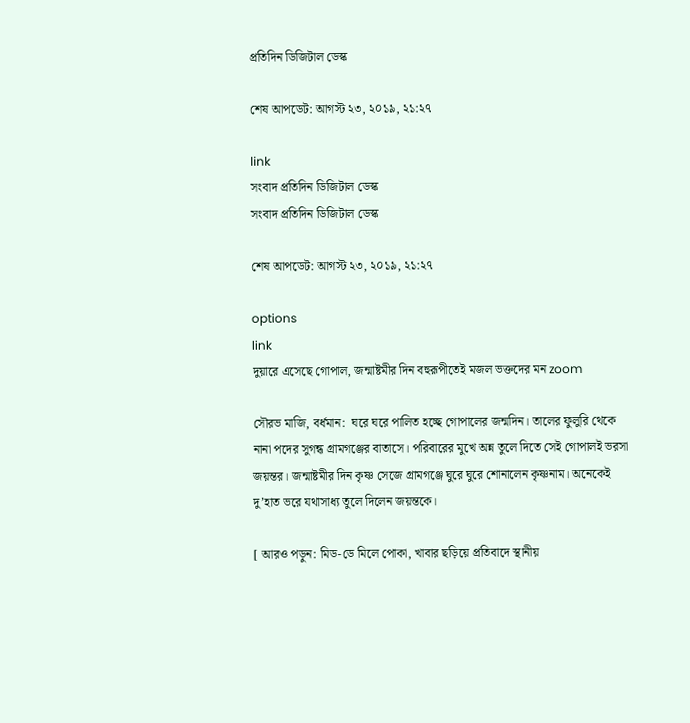প্রতিদিন ডিজিটাল ডেস্ক

শেষ আপডেট: আগস্ট ২৩, ২০১৯, ২১:২৭

link
সংবাদ প্রতিদিন ডিজিটাল ডেস্ক
সংবাদ প্রতিদিন ডিজিটাল ডেস্ক

শেষ আপডেট: আগস্ট ২৩, ২০১৯, ২১:২৭

options
link
দুয়ারে এসেছে গোপাল, জন্মাষ্টমীর দিন বহুরূপীতেই মজল ভক্তদের মন zoom

সৌরভ মাজি, বর্ধমান:  ঘরে ঘরে পালিত হচ্ছে গোপালের জন্মদিন। তালের ফুলুরি থেকে নানা পদের সুগন্ধ গ্রামগঞ্জের বাতাসে। পরিবারের মুখে অন্ন তুলে দিতে সেই গোপালই ভরসা জয়ন্তর। জন্মাষ্টমীর দিন কৃষ্ণ সেজে গ্রামগঞ্জে ঘুরে ঘুরে শোনালেন কৃষ্ণনাম। অনেকেই দু’হাত ভরে যথাসাধ্য তুলে দিলেন জয়ন্তকে।

[ আরও পড়ুন: মিড-ডে মিলে পোকা, খাবার ছড়িয়ে প্রতিবাদে স্থানীয়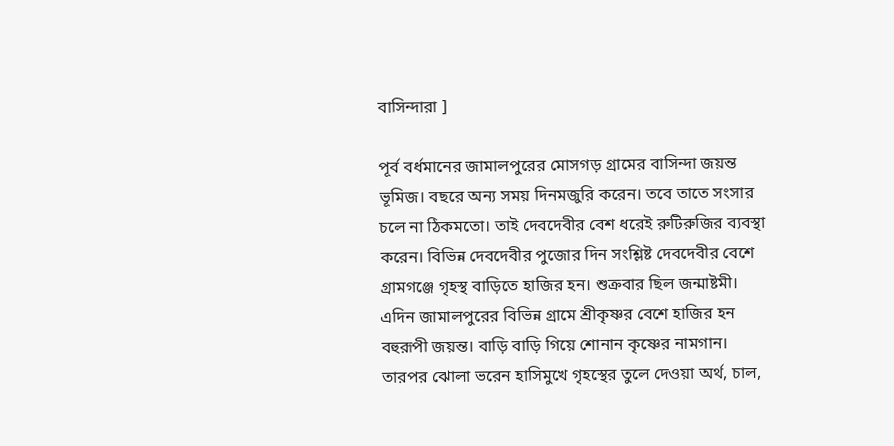বাসিন্দারা ]

পূর্ব বর্ধমানের জামালপুরের মোসগড় গ্রামের বাসিন্দা জয়ন্ত ভূমিজ। বছরে অন্য সময় দিনমজুরি করেন। তবে তাতে সংসার চলে না ঠিকমতো। তাই দেবদেবীর বেশ ধরেই রুটিরুজির ব্যবস্থা করেন। বিভিন্ন দেবদেবীর পুজোর দিন সংশ্লিষ্ট দেবদেবীর বেশে গ্রামগঞ্জে গৃহস্থ বাড়িতে হাজির হন। শুক্রবার ছিল জন্মাষ্টমী। এদিন জামালপুরের বিভিন্ন গ্রামে শ্রীকৃষ্ণর বেশে হাজির হন বহুরূপী জয়ন্ত। বাড়ি বাড়ি গিয়ে শোনান কৃষ্ণের নামগান। তারপর ঝোলা ভরেন হাসিমুখে গৃহস্থের তুলে দেওয়া অর্থ, চাল,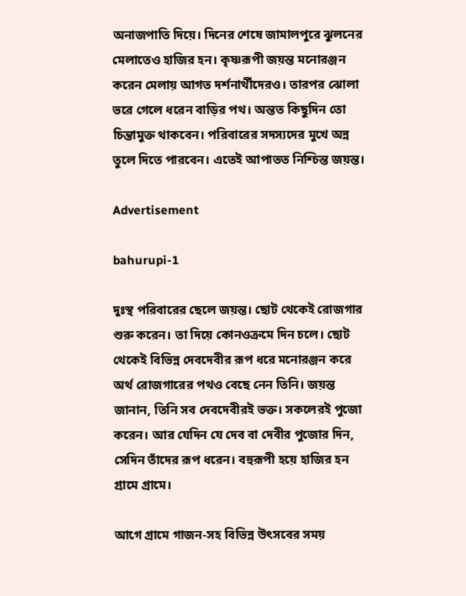অনাজপাতি দিয়ে। দিনের শেষে জামালপুরে ঝুলনের মেলাতেও হাজির হন। কৃষ্ণরূপী জয়ন্ত মনোরঞ্জন করেন মেলায় আগত দর্শনার্থীদেরও। তারপর ঝোলা ভরে গেলে ধরেন বাড়ির পথ। অন্তত কিছুদিন তো চিন্তামুক্ত থাকবেন। পরিবারের সদস্যদের মুখে অন্ন তুলে দিতে পারবেন। এতেই আপাতত নিশ্চিন্ত জয়ন্ত।

Advertisement

bahurupi-1

দুঃস্থ পরিবারের ছেলে জয়ন্ত। ছোট থেকেই রোজগার শুরু করেন। তা দিয়ে কোনওক্রমে দিন চলে। ছোট থেকেই বিভিন্ন দেবদেবীর রূপ ধরে মনোরঞ্জন করে অর্থ রোজগারের পথও বেছে নেন তিনি। জয়ন্ত জানান, তিনি সব দেবদেবীরই ভক্ত। সকলেরই পুজো করেন। আর যেদিন যে দেব বা দেবীর পুজোর দিন, সেদিন তাঁদের রূপ ধরেন। বহুরূপী হয়ে হাজির হন গ্রামে গ্রামে।

আগে গ্রামে গাজন-সহ বিভিন্ন উৎসবের সময়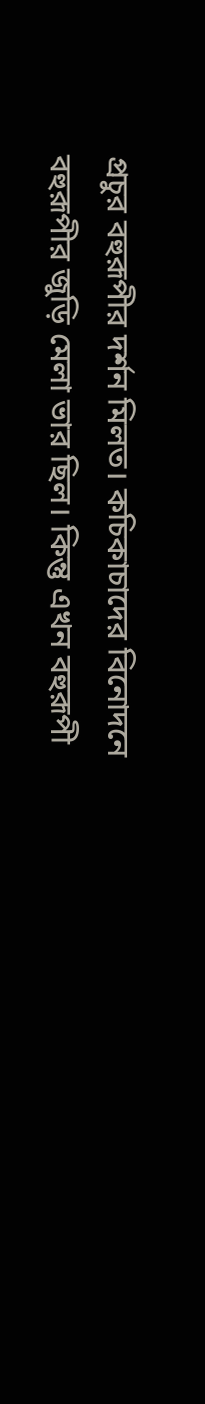প্রচুর বহুরূপীর দর্শন মিলত। কচিকাচাদের বিনোদনে বহুরূপীর জুড়ি মেলা ভার ছিল। কিন্তু এখন বহুরূপী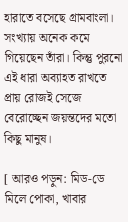হারাতে বসেছে গ্রামবাংলা। সংখ্যায় অনেক কমে গিয়েছেন তাঁরা। কিন্তু পুরনো এই ধারা অব্যাহত রাখতে প্রায় রোজই সেজে বেরোচ্ছেন জয়ন্তদের মতো কিছু মানুষ।

[ আরও পড়ুন: মিড-ডে মিলে পোকা, খাবার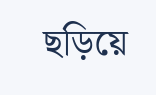ছড়িয়ে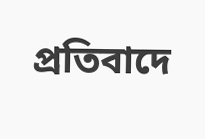প্রতিবাদে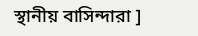স্থানীয় বাসিন্দারা ]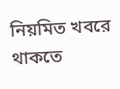নিয়মিত খবরে থাকতে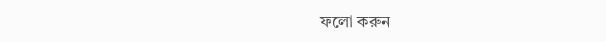ফলো করুন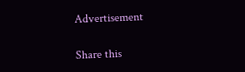Advertisement

Share this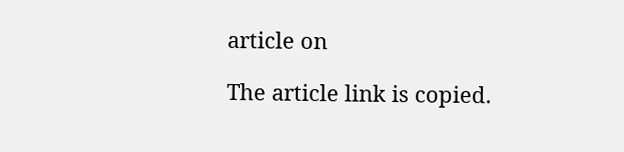article on

The article link is copied.